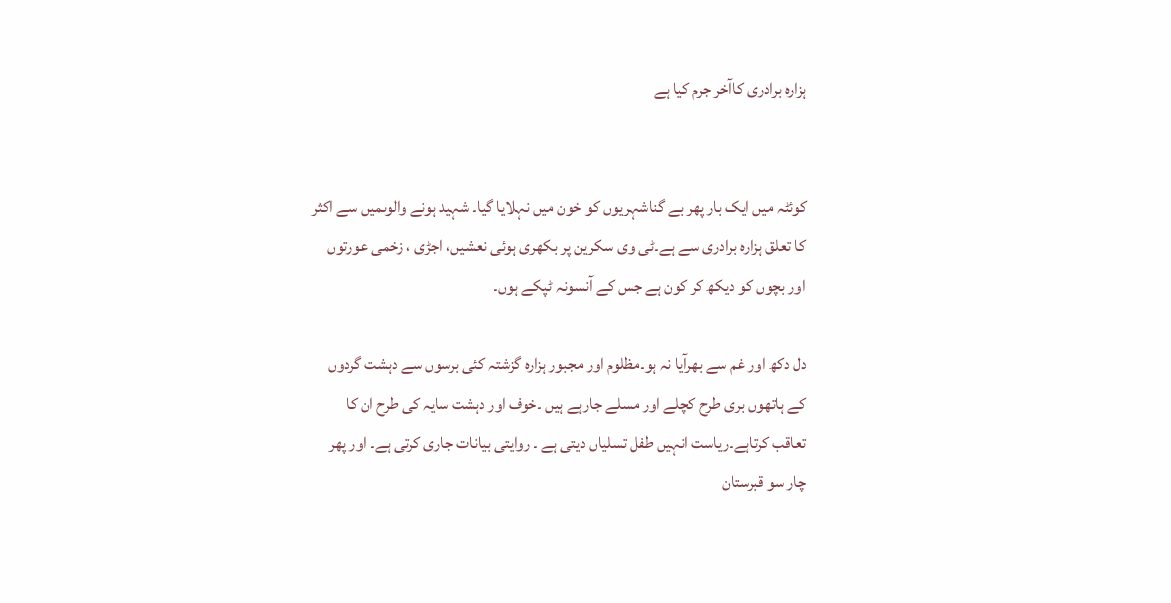ہزارہ برادری کاآخر جرم کیا ہے


کوئٹہ میں ایک بار پھر بے گناشہریوں کو خون میں نہلایا گیا۔ شہید ہونے والوںمیں سے اکثر کا تعلق ہزارہ برادری سے ہے۔ٹی وی سکرین پر بکھری ہوئی نعشیں، اجڑی ، زخمی عورتوں اور بچوں کو دیکھ کر کون ہے جس کے آنسونہ ٹپکے ہوں۔

دل دکھ اور غم سے بھرآیا نہ ہو۔مظلوم اور مجبور ہزارہ گزشتہ کئی برسوں سے دہشت گردوں کے ہاتھوں بری طرح کچلے اور مسلے جارہے ہیں ۔خوف اور دہشت سایہ کی طرح ان کا تعاقب کرتاہے۔ریاست انہیں طفل تسلیاں دیتی ہے ۔ روایتی بیانات جاری کرتی ہے۔ اور پھر چار سو قبرستان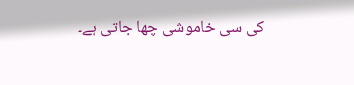کی سی خاموشی چھا جاتی ہے۔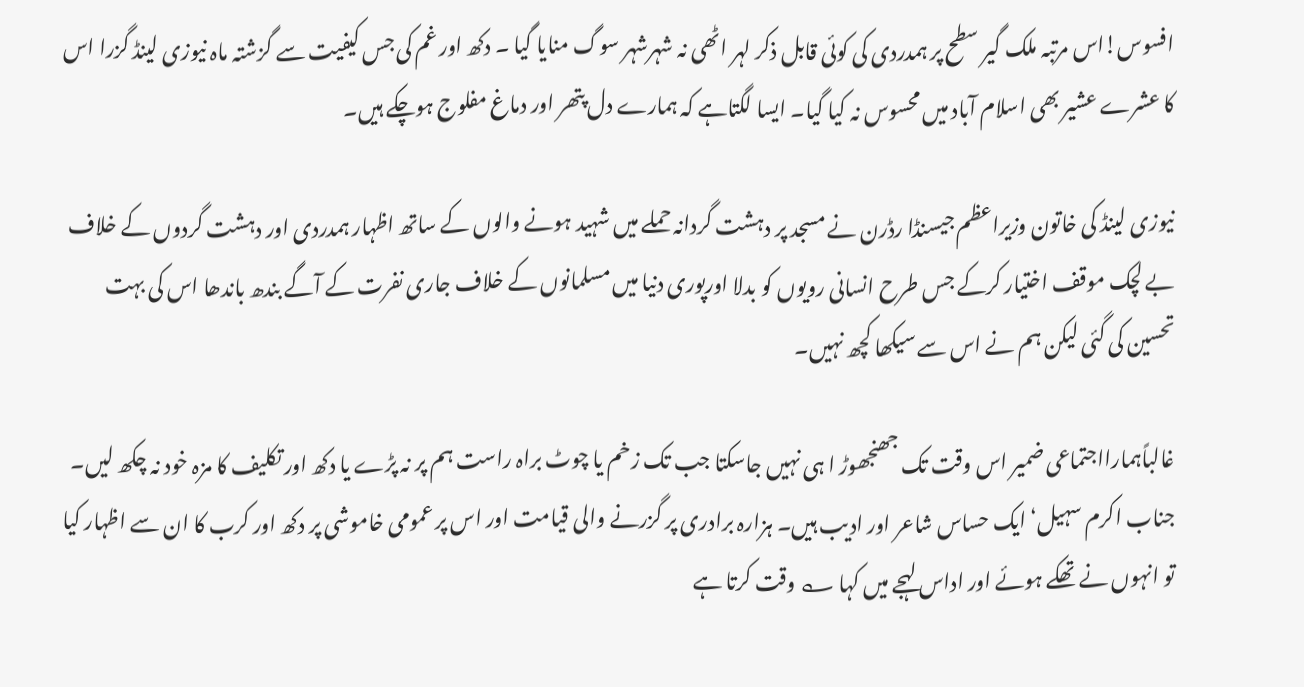افسوس!اس مرتبہ ملک گیر سطح پر ہمدردی کی کوئی قابل ذکر لہر اٹھی نہ شہرشہر سوگ منایا گیا ۔ دکھ اور غم کی جس کیفیت سے گزشتہ ماہ نیوزی لینڈ گزرا اس کا عشرے عشیر بھی اسلام آباد میں محسوس نہ کیا گیا۔ ایسا لگتاہے کہ ہمارے دل پتھر اور دماغ مفلوج ہوچکے ہیں۔

نیوزی لینڈ کی خاتون وزیراعظم جیسنڈا رڈرن نے مسجد پر دہشت گردانہ حملے میں شہید ہونے والوں کے ساتھ اظہار ہمدردی اور دہشت گردوں کے خلاف بے لچک موقف اختیار کرکے جس طرح انسانی رویوں کو بدلا اورپوری دنیا میں مسلمانوں کے خلاف جاری نفرت کے آگے بندھ باندھا اس کی بہت تحسین کی گئی لیکن ہم نے اس سے سیکھا کچھ نہیں۔

غالباًہمارااجتماعی ضمیر اس وقت تک جھنجھوڑ ا ہی نہیں جاسکتا جب تک زخم یا چوٹ براہ راست ہم پر نہ پڑے یا دکھ اور تکلیف کا مزہ خود نہ چکھ لیں۔ جناب اکرم سہیل‘ ایک حساس شاعر اور ادیب ہیں۔ ہزارہ برادری پر گزرنے والی قیامت اور اس پر عمومی خاموشی پر دکھ اور کرب کا ان سے اظہار کیا تو انہوں نے تھکے ہوئے اور اداس لہجے میں کہا ؎ وقت کرتا ہے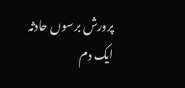پرورش برسوں حادثہ ایک دم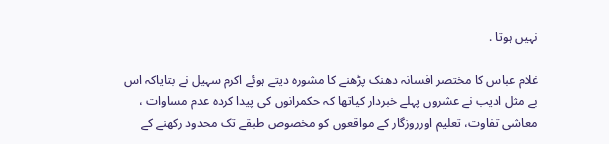نہیں ہوتا .

غلام عباس کا مختصر افسانہ دھنک پڑھنے کا مشورہ دیتے ہوئے اکرم سہیل نے بتایاکہ اس بے مثل ادیب نے عشروں پہلے خبردار کیاتھا کہ حکمرانوں کی پیدا کردہ عدم مساوات ، معاشی تفاوت، تعلیم اورروزگار کے مواقعوں کو مخصوص طبقے تک محدود رکھنے کے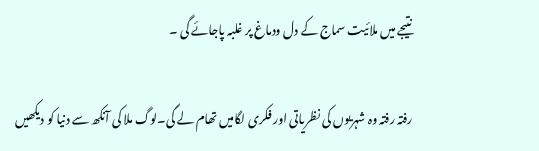نتیجے میں ملائیت سماج کے دل ودماغ پر غلبہ پاجائے گی ۔

رفتہ رفتہ وہ شہریوں کی نظریاتی اور فکری لگامیں تھام لے گی۔لوگ ملا کی آنکھ سے دنیا کو دیکھیں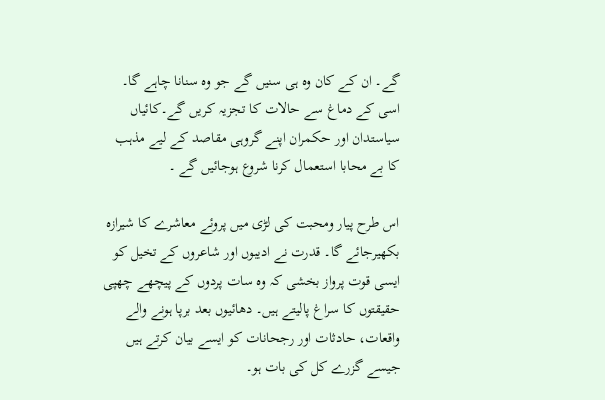گے۔ ان کے کان وہ ہی سنیں گے جو وہ سنانا چاہے گا۔ اسی کے دماغ سے حالات کا تجزیہ کریں گے۔کائیاں سیاستدان اور حکمران اپنے گروہی مقاصد کے لیے مذہب کا بے محابا استعمال کرنا شروع ہوجائیں گے ۔

اس طرح پیار ومحبت کی لڑی میں پروئے معاشرے کا شیرازہ بکھیرجائے گا۔ قدرت نے ادیبوں اور شاعروں کے تخیل کو ایسی قوت پرواز بخشی کہ وہ سات پردوں کے پیچھے چھپی حقیقتوں کا سراغ پالیتے ہیں۔ دھائیوں بعد برپا ہونے والے واقعات، حادثات اور رجحانات کو ایسے بیان کرتے ہیں جیسے گزرے کل کی بات ہو۔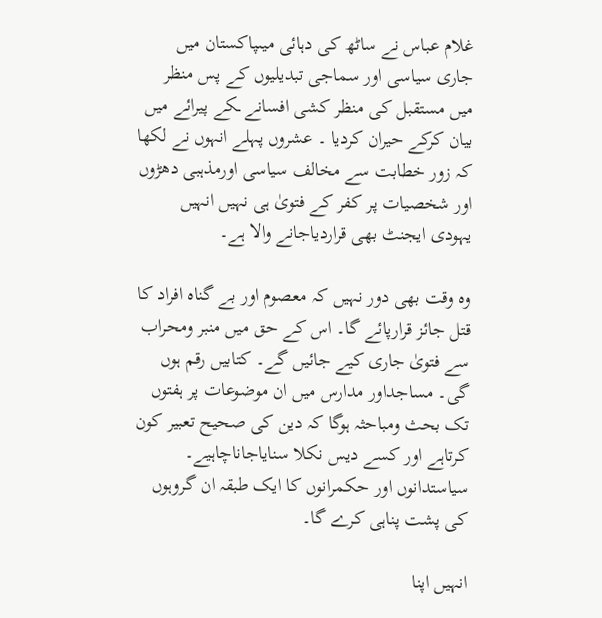غلام عباس نے ساٹھ کی دہائی میںپاکستان میں جاری سیاسی اور سماجی تبدیلیوں کے پس منظر میں مستقبل کی منظر کشی افسانے ـکے پیرائے میں بیان کرکے حیران کردیا ۔ عشروں پہلے انہوں نے لکھا کہ زور خطابت سے مخالف سیاسی اورمذہبی دھڑوں اور شخصیات پر کفر کے فتویٰ ہی نہیں انہیں یہودی ایجنٹ بھی قراردیاجانے والا ہے۔

وہ وقت بھی دور نہیں کہ معصوم اور بے گناہ افراد کا قتل جائز قرارپائے گا۔ اس کے حق میں منبر ومحراب سے فتویٰ جاری کیے جائیں گے۔ کتابیں رقم ہوں گی۔ مساجداور مدارس میں ان موضوعات پر ہفتوں تک بحث ومباحثہ ہوگا کہ دین کی صحیح تعبیر کون کرتاہے اور کسے دیس نکلا سنایاجاناچاہیے۔ سیاستدانوں اور حکمرانوں کا ایک طبقہ ان گروہوں کی پشت پناہی کرے گا۔

انہیں اپنا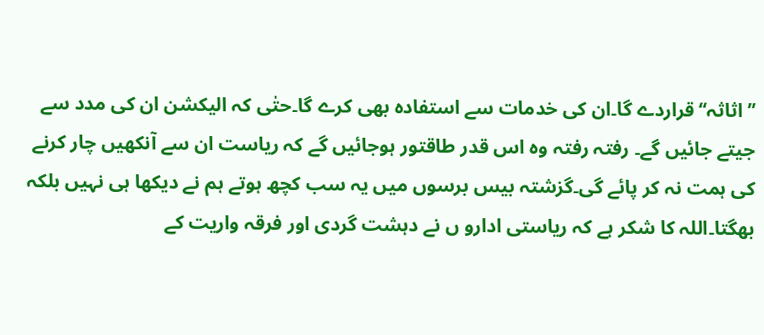’’اثاثہ‘‘قراردے گا۔ان کی خدمات سے استفادہ بھی کرے گا۔حتٰی کہ الیکشن ان کی مدد سے جیتے جائیں گے۔ رفتہ رفتہ وہ اس قدر طاقتور ہوجائیں گے کہ ریاست ان سے آنکھیں چار کرنے کی ہمت نہ کر پائے گی۔گزشتہ بیس برسوں میں یہ سب کچھ ہوتے ہم نے دیکھا ہی نہیں بلکہ بھگتا۔اللہ کا شکر ہے کہ ریاستی ادارو ں نے دہشت گردی اور فرقہ واریت کے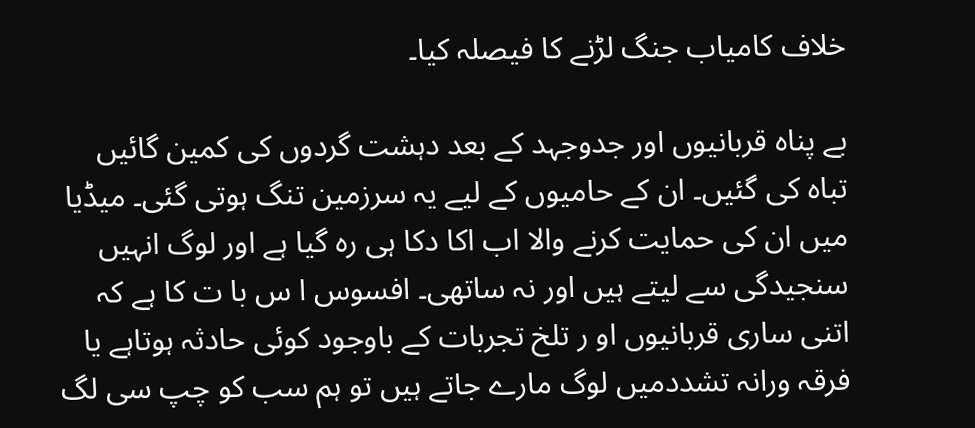خلاف کامیاب جنگ لڑنے کا فیصلہ کیا۔

بے پناہ قربانیوں اور جدوجہد کے بعد دہشت گردوں کی کمین گائیں تباہ کی گئیں۔ ان کے حامیوں کے لیے یہ سرزمین تنگ ہوتی گئی۔ میڈیا میں ان کی حمایت کرنے والا اب اکا دکا ہی رہ گیا ہے اور لوگ انہیں سنجیدگی سے لیتے ہیں اور نہ ساتھی۔ افسوس ا س با ت کا ہے کہ اتنی ساری قربانیوں او ر تلخ تجربات کے باوجود کوئی حادثہ ہوتاہے یا فرقہ ورانہ تشددمیں لوگ مارے جاتے ہیں تو ہم سب کو چپ سی لگ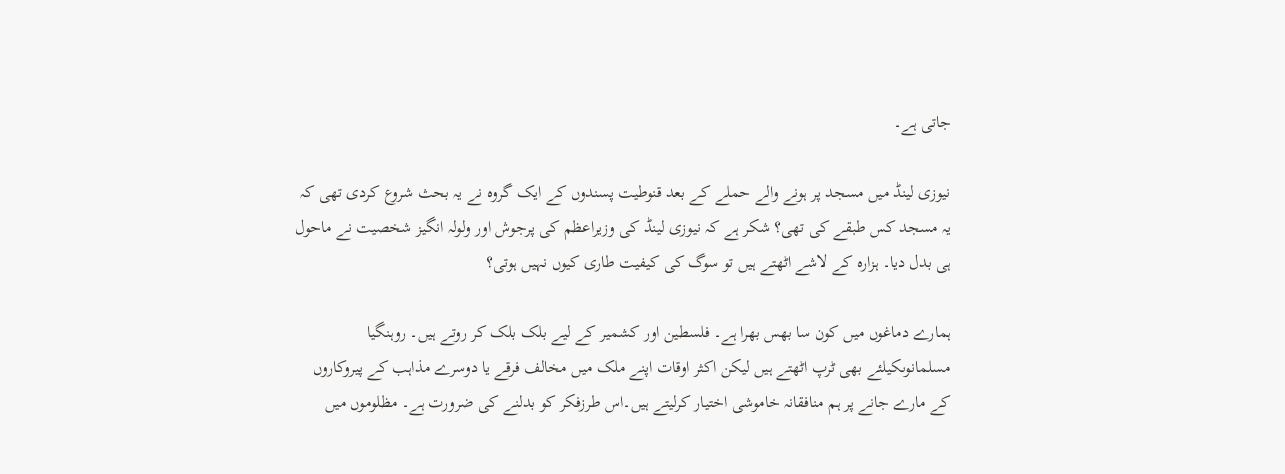جاتی ہے۔

نیوزی لینڈ میں مسجد پر ہونے والے حملے کے بعد قنوطیت پسندوں کے ایک گروہ نے یہ بحث شروع کردی تھی کہ یہ مسجد کس طبقے کی تھی؟ شکر ہے کہ نیوزی لینڈ کی وزیراعظم کی پرجوش اور ولولہ انگیز شخصیت نے ماحول ہی بدل دیا۔ ہزارہ کے لاشے اٹھتے ہیں تو سوگ کی کیفیت طاری کیوں نہیں ہوتی؟

ہمارے دماغوں میں کون سا بھس بھرا ہے۔ فلسطین اور کشمیر کے لیے بلک بلک کر روتے ہیں۔ روہنگیا مسلمانوںکیلئے بھی ٹرپ اٹھتے ہیں لیکن اکثر اوقات اپنے ملک میں مخالف فرقے یا دوسرے مذاہب کے پیروکاروں کے مارے جانے پر ہم منافقانہ خاموشی اختیار کرلیتے ہیں۔اس طرزفکر کو بدلنے کی ضرورت ہے۔ مظلوموں میں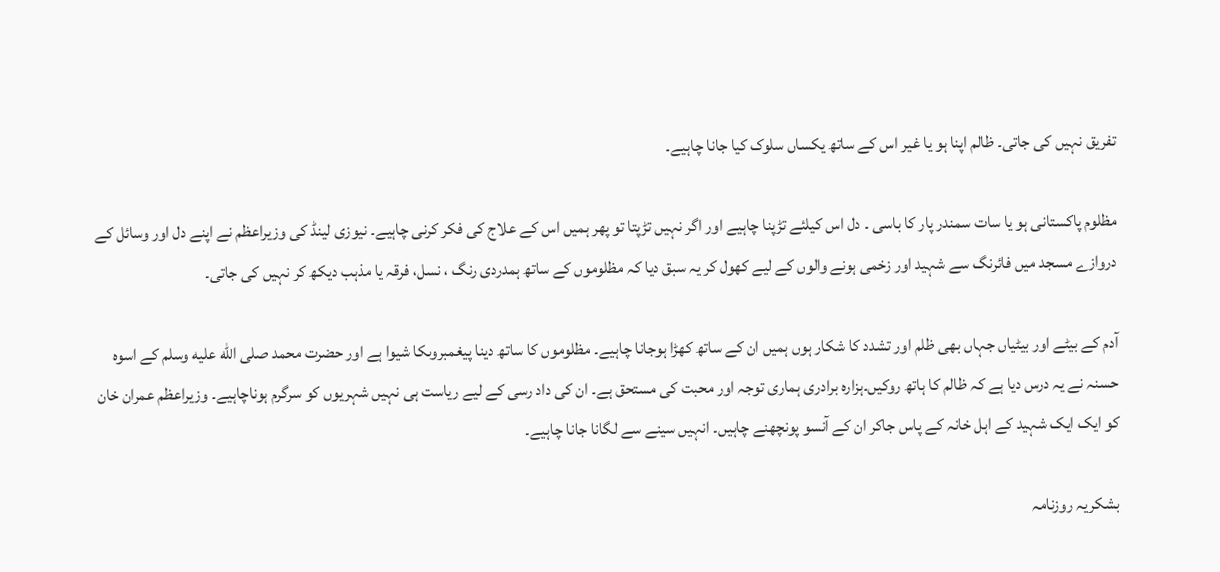تفریق نہیں کی جاتی۔ ظالم اپنا ہو یا غیر اس کے ساتھ یکساں سلوک کیا جانا چاہیے۔

مظلوم پاکستانی ہو یا سات سمندر پار کا باسی ۔ دل اس کیلئے تڑپنا چاہیے اور اگر نہیں تڑپتا تو پھر ہمیں اس کے علاج کی فکر کرنی چاہیے۔ نیوزی لینڈ کی وزیراعظم نے اپنے دل اور وسائل کے دروازے مسجد میں فائرنگ سے شہید اور زخمی ہونے والوں کے لیے کھول کر یہ سبق دیا کہ مظلوموں کے ساتھ ہمدردی رنگ ، نسل، فرقہ یا مذہب دیکھ کر نہیں کی جاتی۔

آدم کے بیٹے اور بیٹیاں جہاں بھی ظلم اور تشدد کا شکار ہوں ہمیں ان کے ساتھ کھڑا ہوجانا چاہیے۔ مظلوموں کا ساتھ دینا پیغمبروںکا شیوا ہے اور حضرت محمد صلى الله عليه وسلم کے اسوہ حسنہ نے یہ درس دیا ہے کہ ظالم کا ہاتھ روکیں۔ہزارہ برادری ہماری توجہ اور محبت کی مستحق ہے۔ ان کی داد رسی کے لیے ریاست ہی نہیں شہریوں کو سرگرم ہوناچاہیے۔ وزیراعظم عمران خان کو ایک ایک شہید کے اہل خانہ کے پاس جاکر ان کے آنسو پونچھنے چاہیں۔ انہیں سینے سے لگانا جانا چاہیے۔

بشکریہ روزنامہ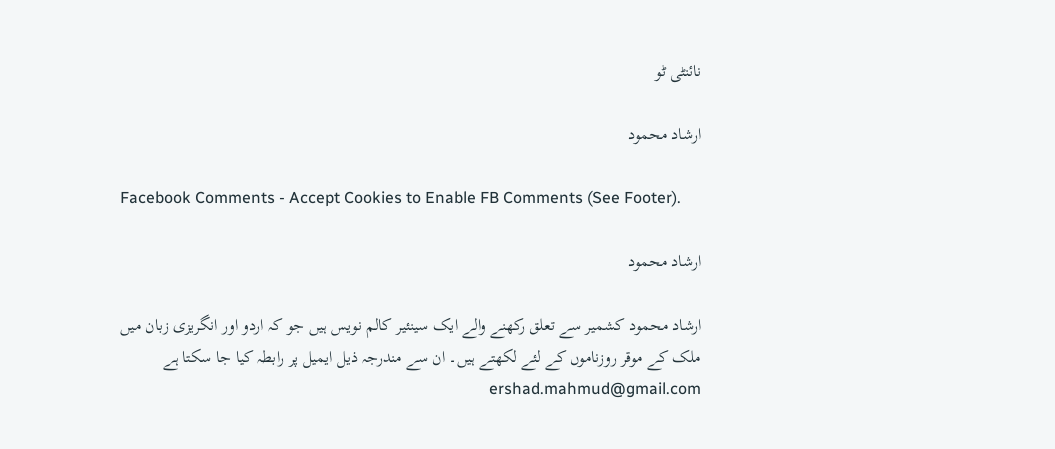نائنٹی ٹو

ارشاد محمود

Facebook Comments - Accept Cookies to Enable FB Comments (See Footer).

ارشاد محمود

ارشاد محمود کشمیر سے تعلق رکھنے والے ایک سینئیر کالم نویس ہیں جو کہ اردو اور انگریزی زبان میں ملک کے موقر روزناموں کے لئے لکھتے ہیں۔ ان سے مندرجہ ذیل ایمیل پر رابطہ کیا جا سکتا ہے ershad.mahmud@gmail.com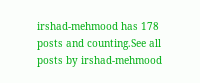irshad-mehmood has 178 posts and counting.See all posts by irshad-mehmood